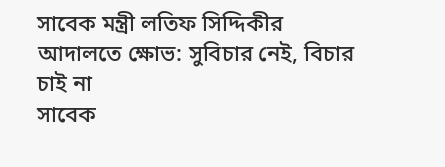সাবেক মন্ত্রী লতিফ সিদ্দিকীর আদালতে ক্ষোভ: সুবিচার নেই, বিচার চাই না
সাবেক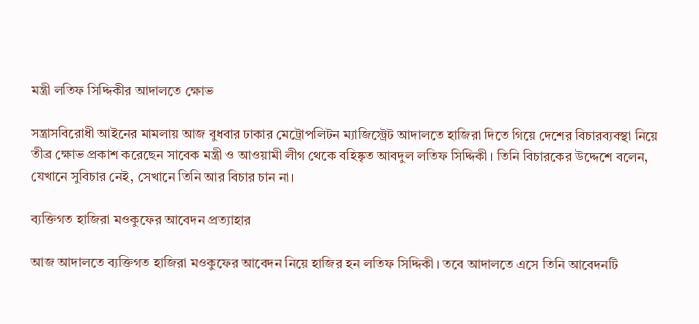মন্ত্রী লতিফ সিদ্দিকীর আদালতে ক্ষোভ

সন্ত্রাসবিরোধী আইনের মামলায় আজ বুধবার ঢাকার মেট্রোপলিটন ম্যাজিস্ট্রেট আদালতে হাজিরা দিতে গিয়ে দেশের বিচারব্যবস্থা নিয়ে তীব্র ক্ষোভ প্রকাশ করেছেন সাবেক মন্ত্রী ও আওয়ামী লীগ থেকে বহিষ্কৃত আবদুল লতিফ সিদ্দিকী। তিনি বিচারকের উদ্দেশে বলেন, যেখানে সুবিচার নেই, সেখানে তিনি আর বিচার চান না।

ব্যক্তিগত হাজিরা মওকুফের আবেদন প্রত্যাহার

আজ আদালতে ব্যক্তিগত হাজিরা মওকুফের আবেদন নিয়ে হাজির হন লতিফ সিদ্দিকী। তবে আদালতে এসে তিনি আবেদনটি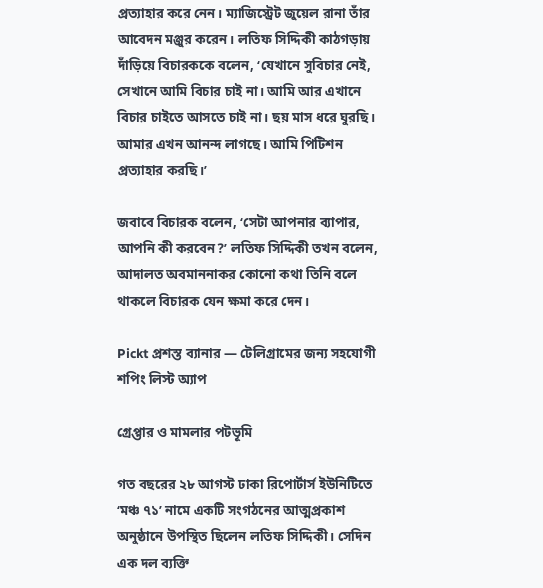প্রত্যাহার করে নেন। ম্যাজিস্ট্রেট জুয়েল রানা তাঁর আবেদন মঞ্জুর করেন। লতিফ সিদ্দিকী কাঠগড়ায় দাঁড়িয়ে বিচারককে বলেন, ‘যেখানে সুবিচার নেই, সেখানে আমি বিচার চাই না। আমি আর এখানে বিচার চাইতে আসতে চাই না। ছয় মাস ধরে ঘুরছি। আমার এখন আনন্দ লাগছে। আমি পিটিশন প্রত্যাহার করছি।’

জবাবে বিচারক বলেন, ‘সেটা আপনার ব্যাপার, আপনি কী করবেন?’ লতিফ সিদ্দিকী তখন বলেন, আদালত অবমাননাকর কোনো কথা তিনি বলে থাকলে বিচারক যেন ক্ষমা করে দেন।

Pickt প্রশস্ত ব্যানার — টেলিগ্রামের জন্য সহযোগী শপিং লিস্ট অ্যাপ

গ্রেপ্তার ও মামলার পটভূমি

গত বছরের ২৮ আগস্ট ঢাকা রিপোর্টার্স ইউনিটিতে ‘মঞ্চ ৭১’ নামে একটি সংগঠনের আত্মপ্রকাশ অনুষ্ঠানে উপস্থিত ছিলেন লতিফ সিদ্দিকী। সেদিন এক দল ব্যক্তি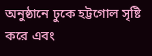অনুষ্ঠানে ঢুকে হট্টগোল সৃষ্টি করে এবং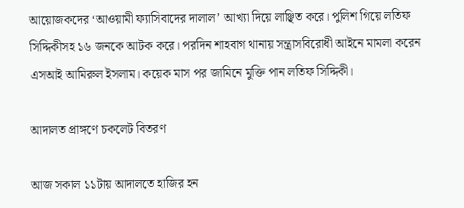আয়োজকদের ‘আওয়ামী ফ্যাসিবাদের দালাল’ আখ্যা দিয়ে লাঞ্ছিত করে। পুলিশ গিয়ে লতিফ সিদ্দিকীসহ ১৬ জনকে আটক করে। পরদিন শাহবাগ থানায় সন্ত্রাসবিরোধী আইনে মামলা করেন এসআই আমিরুল ইসলাম। কয়েক মাস পর জামিনে মুক্তি পান লতিফ সিদ্দিকী।

আদালত প্রাঙ্গণে চকলেট বিতরণ

আজ সকাল ১১টায় আদালতে হাজির হন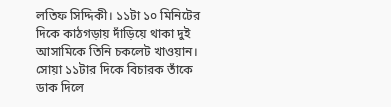লতিফ সিদ্দিকী। ১১টা ১০ মিনিটের দিকে কাঠগড়ায় দাঁড়িয়ে থাকা দুই আসামিকে তিনি চকলেট খাওয়ান। সোয়া ১১টার দিকে বিচারক তাঁকে ডাক দিলে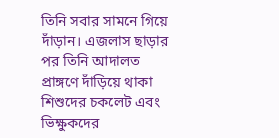তিনি সবার সামনে গিয়ে দাঁড়ান। এজলাস ছাড়ার পর তিনি আদালত প্রাঙ্গণে দাঁড়িয়ে থাকা শিশুদের চকলেট এবং ভিক্ষুকদের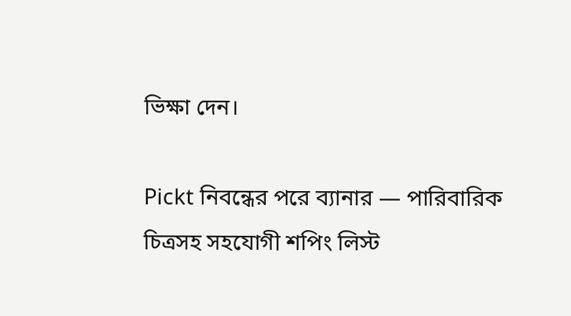ভিক্ষা দেন।

Pickt নিবন্ধের পরে ব্যানার — পারিবারিক চিত্রসহ সহযোগী শপিং লিস্ট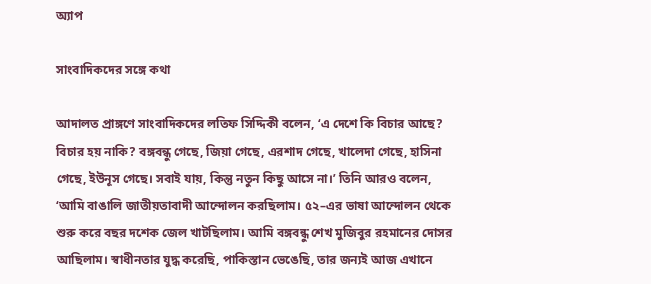অ্যাপ

সাংবাদিকদের সঙ্গে কথা

আদালত প্রাঙ্গণে সাংবাদিকদের লতিফ সিদ্দিকী বলেন, ‘এ দেশে কি বিচার আছে? বিচার হয় নাকি? বঙ্গবন্ধু গেছে, জিয়া গেছে, এরশাদ গেছে, খালেদা গেছে, হাসিনা গেছে, ইউনূস গেছে। সবাই যায়, কিন্তু নতুন কিছু আসে না।’ তিনি আরও বলেন, ‘আমি বাঙালি জাতীয়তাবাদী আন্দোলন করছিলাম। ৫২–এর ভাষা আন্দোলন থেকে শুরু করে বছর দশেক জেল খাটছিলাম। আমি বঙ্গবন্ধু শেখ মুজিবুর রহমানের দোসর আছিলাম। স্বাধীনতার যুদ্ধ করেছি, পাকিস্তান ভেঙেছি, তার জন্যই আজ এখানে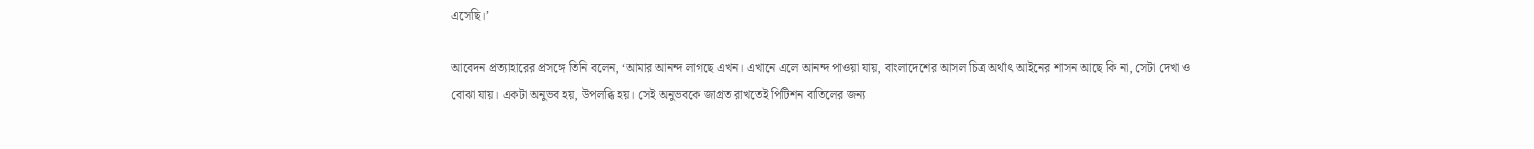এসেছি।’

আবেদন প্রত্যাহারের প্রসঙ্গে তিনি বলেন, ‘আমার আনন্দ লাগছে এখন। এখানে এলে আনন্দ পাওয়া যায়, বাংলাদেশের আসল চিত্র অর্থাৎ আইনের শাসন আছে কি না, সেটা দেখা ও বোঝা যায়। একটা অনুভব হয়, উপলব্ধি হয়। সেই অনুভবকে জাগ্রত রাখতেই পিটিশন বাতিলের জন্য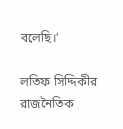বলেছি।’

লতিফ সিদ্দিকীর রাজনৈতিক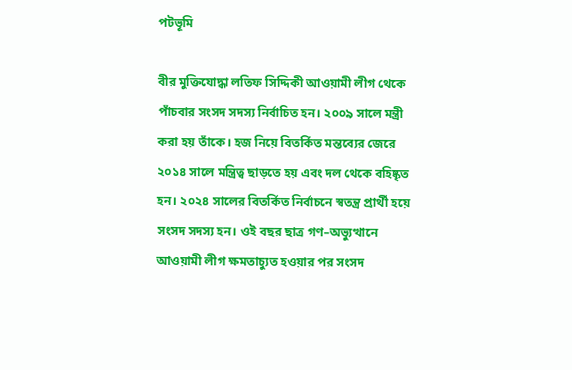পটভূমি

বীর মুক্তিযোদ্ধা লতিফ সিদ্দিকী আওয়ামী লীগ থেকে পাঁচবার সংসদ সদস্য নির্বাচিত হন। ২০০৯ সালে মন্ত্রী করা হয় তাঁকে। হজ নিয়ে বিতর্কিত মন্তব্যের জেরে ২০১৪ সালে মন্ত্রিত্ব ছাড়তে হয় এবং দল থেকে বহিষ্কৃত হন। ২০২৪ সালের বিতর্কিত নির্বাচনে স্বতন্ত্র প্রার্থী হয়ে সংসদ সদস্য হন। ওই বছর ছাত্র গণ–অভ্যুত্থানে আওয়ামী লীগ ক্ষমতাচ্যুত হওয়ার পর সংসদ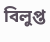বিলুপ্ত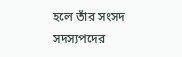হলে তাঁর সংসদ সদস্যপদের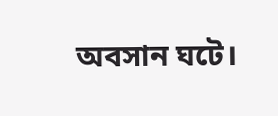অবসান ঘটে।